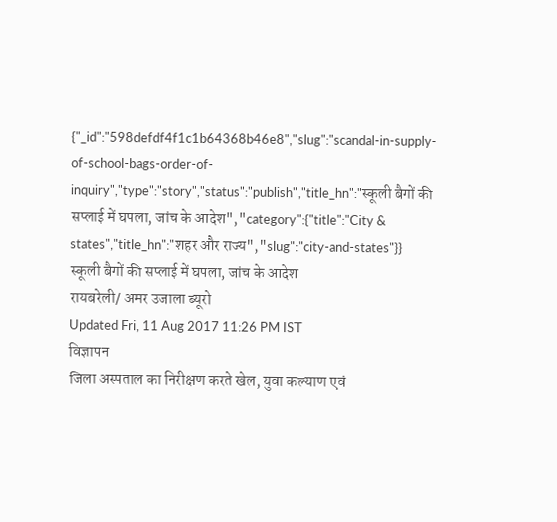{"_id":"598defdf4f1c1b64368b46e8","slug":"scandal-in-supply-of-school-bags-order-of-inquiry","type":"story","status":"publish","title_hn":"स्कूली बैगों की सप्लाई में घपला, जांच के आदेश","category":{"title":"City & states","title_hn":"शहर और राज्य","slug":"city-and-states"}}
स्कूली बैगों की सप्लाई में घपला, जांच के आदेश
रायबरेली/ अमर उजाला ब्यूरो
Updated Fri, 11 Aug 2017 11:26 PM IST
विज्ञापन
जिला अस्पताल का निरीक्षण करते खेल, युवा कल्याण एवं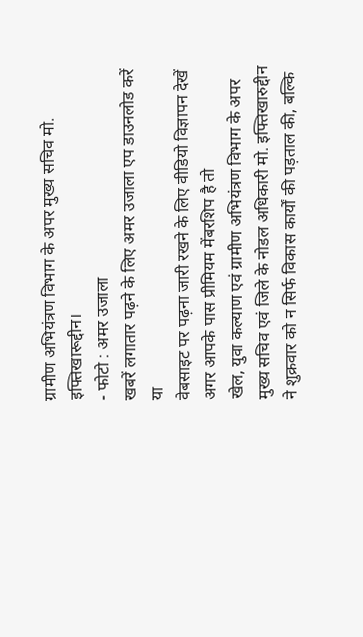ग्रामीण अभियंत्रण विभाग के अपर मुख्य सचिव मो. इफ्तिखारूद्दीन।
- फोटो : अमर उजाला
खबरें लगातार पढ़ने के लिए अमर उजाला एप डाउनलोड करें
या
वेबसाइट पर पढ़ना जारी रखने के लिए वीडियो विज्ञापन देखें
अगर आपके पास प्रीमियम मेंबरशिप है तो
खेल, युवा कल्याण एवं ग्रामीण अभियंत्रण विभाग के अपर मुख्य सचिव एवं जिले के नोडल अधिकारी मो. इफ्तिखारुद्दीन ने शुक्रवार को न सिर्फ विकास कार्यों की पड़ताल की, बल्कि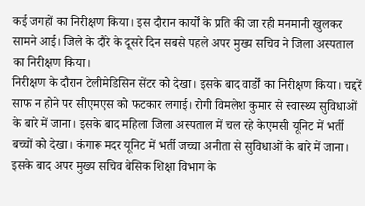कई जगहों का निरीक्षण किया। इस दौरान कार्यों के प्रति की जा रही मनमानी खुलकर सामने आई। जिले के दौरे के दूसरे दिन सबसे पहले अपर मुख्य सचिव ने जिला अस्पताल का निरीक्षण किया।
निरीक्षण के दौरान टेलीमेडिसिन सेंटर को देखा। इसके बाद वार्डों का निरीक्षण किया। चद्दरें साफ न होने पर सीएमएस को फटकार लगाई। रोगी विमलेश कुमार से स्वास्थ्य सुविधाओं के बारे में जाना। इसके बाद महिला जिला अस्पताल में चल रहे केएमसी यूनिट में भर्ती बच्चों को देखा। कंगारू मदर यूनिट में भर्ती जच्चा अनीता से सुविधाओं के बारे में जाना।
इसके बाद अपर मुख्य सचिव बेसिक शिक्षा विभाग के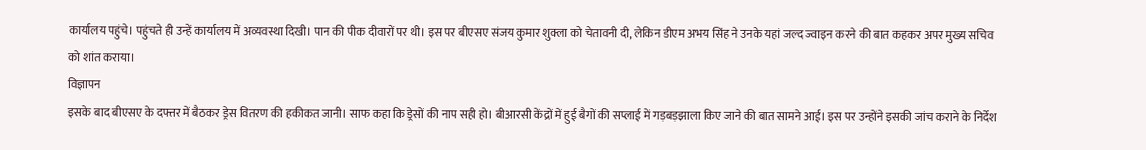कार्यालय पहुंचे। पहुंचते ही उन्हें कार्यालय में अव्यवस्था दिखी। पान की पीक दीवारों पर थी। इस पर बीएसए संजय कुमार शुक्ला को चेतावनी दी, लेकिन डीएम अभय सिंह ने उनके यहां जल्द ज्वाइन करने की बात कहकर अपर मुख्य सचिव को शांत कराया।
विज्ञापन
इसके बाद बीएसए के दफ्तर में बैठकर ड्रेस वितरण की हकीकत जानी। साफ कहा कि ड्रेसों की नाप सही हो। बीआरसी केंद्रों में हुई बैगों की सप्लाई में गड़बड़झाला किए जाने की बात सामने आई। इस पर उन्होंने इसकी जांच कराने के निर्देश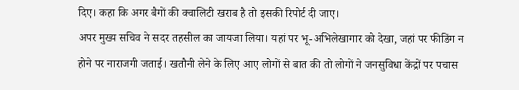दिए। कहा कि अगर बैगों की क्वालिटी खराब है तो इसकी रिपोर्ट दी जाए।
अपर मुख्य सचिव ने सदर तहसील का जायजा लिया। यहां पर भू-अभिलेखागार को देखा, जहां पर फीडिंग न होने पर नाराजगी जताई। खतौनी लेने के लिए आए लोगों से बात की तो लोगों ने जनसुविधा केंद्रों पर पचास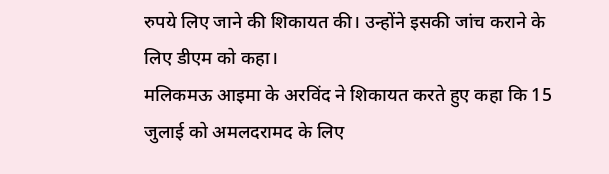रुपये लिए जाने की शिकायत की। उन्होंने इसकी जांच कराने के लिए डीएम को कहा।
मलिकमऊ आइमा के अरविंद ने शिकायत करते हुए कहा कि 15 जुलाई को अमलदरामद के लिए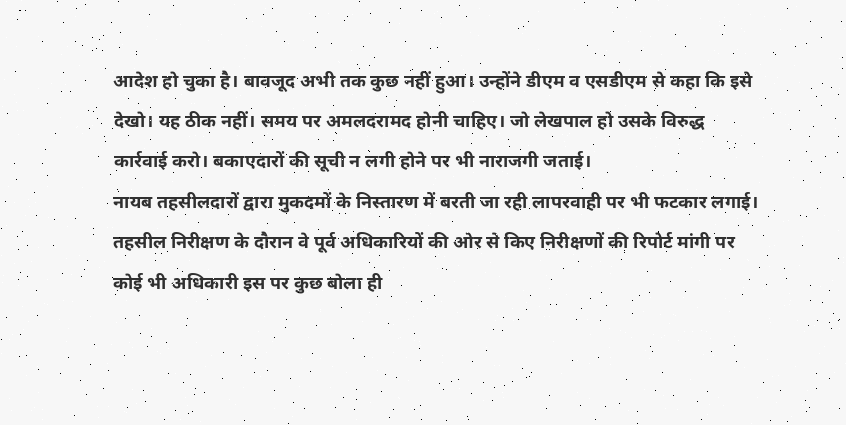आदेश हो चुका है। बावजूद अभी तक कुछ नहीं हुआ। उन्होंने डीएम व एसडीएम से कहा कि इसे देखो। यह ठीक नहीं। समय पर अमलदरामद होनी चाहिए। जो लेखपाल हो उसके विरुद्ध कार्रवाई करो। बकाएदारों की सूची न लगी होने पर भी नाराजगी जताई।
नायब तहसीलदारों द्वारा मुकदमों के निस्तारण में बरती जा रही लापरवाही पर भी फटकार लगाई। तहसील निरीक्षण के दौरान वे पूर्व अधिकारियों की ओर से किए निरीक्षणों की रिपोर्ट मांगी पर कोई भी अधिकारी इस पर कुछ बोला ही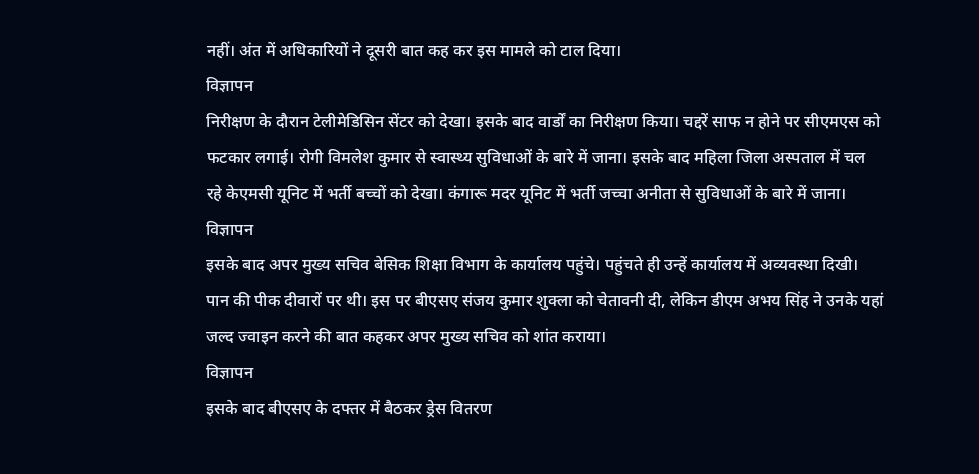नहीं। अंत में अधिकारियों ने दूसरी बात कह कर इस मामले को टाल दिया।
विज्ञापन
निरीक्षण के दौरान टेलीमेडिसिन सेंटर को देखा। इसके बाद वार्डों का निरीक्षण किया। चद्दरें साफ न होने पर सीएमएस को फटकार लगाई। रोगी विमलेश कुमार से स्वास्थ्य सुविधाओं के बारे में जाना। इसके बाद महिला जिला अस्पताल में चल रहे केएमसी यूनिट में भर्ती बच्चों को देखा। कंगारू मदर यूनिट में भर्ती जच्चा अनीता से सुविधाओं के बारे में जाना।
विज्ञापन
इसके बाद अपर मुख्य सचिव बेसिक शिक्षा विभाग के कार्यालय पहुंचे। पहुंचते ही उन्हें कार्यालय में अव्यवस्था दिखी। पान की पीक दीवारों पर थी। इस पर बीएसए संजय कुमार शुक्ला को चेतावनी दी, लेकिन डीएम अभय सिंह ने उनके यहां जल्द ज्वाइन करने की बात कहकर अपर मुख्य सचिव को शांत कराया।
विज्ञापन
इसके बाद बीएसए के दफ्तर में बैठकर ड्रेस वितरण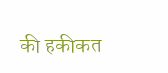की हकीकत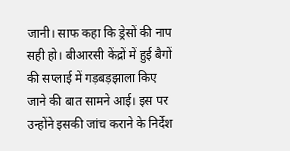जानी। साफ कहा कि ड्रेसों की नाप सही हो। बीआरसी केंद्रों में हुई बैगों की सप्लाई में गड़बड़झाला किए जाने की बात सामने आई। इस पर उन्होंने इसकी जांच कराने के निर्देश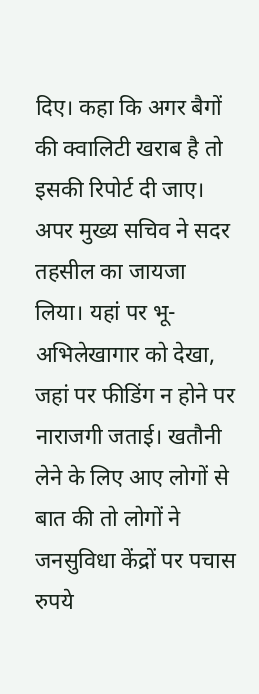दिए। कहा कि अगर बैगों की क्वालिटी खराब है तो इसकी रिपोर्ट दी जाए।
अपर मुख्य सचिव ने सदर तहसील का जायजा लिया। यहां पर भू-अभिलेखागार को देखा, जहां पर फीडिंग न होने पर नाराजगी जताई। खतौनी लेने के लिए आए लोगों से बात की तो लोगों ने जनसुविधा केंद्रों पर पचास रुपये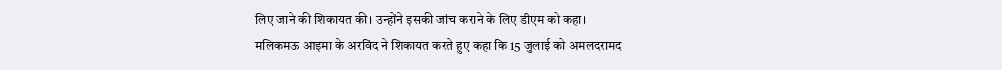लिए जाने की शिकायत की। उन्होंने इसकी जांच कराने के लिए डीएम को कहा।
मलिकमऊ आइमा के अरविंद ने शिकायत करते हुए कहा कि 15 जुलाई को अमलदरामद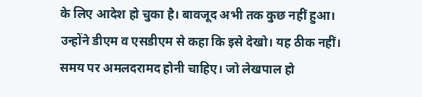के लिए आदेश हो चुका है। बावजूद अभी तक कुछ नहीं हुआ। उन्होंने डीएम व एसडीएम से कहा कि इसे देखो। यह ठीक नहीं। समय पर अमलदरामद होनी चाहिए। जो लेखपाल हो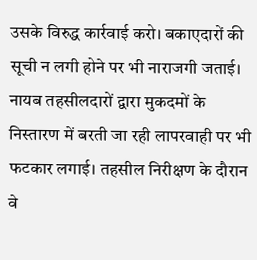उसके विरुद्ध कार्रवाई करो। बकाएदारों की सूची न लगी होने पर भी नाराजगी जताई।
नायब तहसीलदारों द्वारा मुकदमों के निस्तारण में बरती जा रही लापरवाही पर भी फटकार लगाई। तहसील निरीक्षण के दौरान वे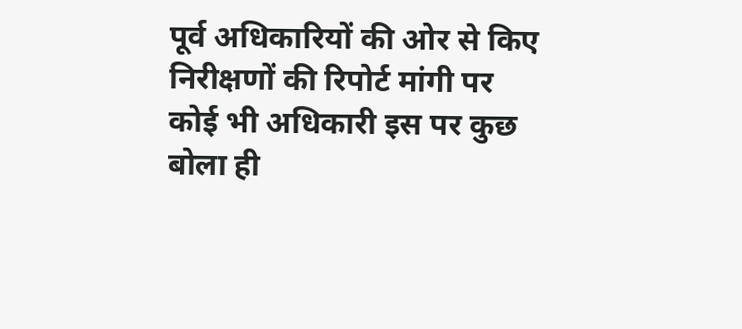पूर्व अधिकारियों की ओर से किए निरीक्षणों की रिपोर्ट मांगी पर कोई भी अधिकारी इस पर कुछ बोला ही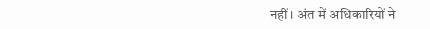नहीं। अंत में अधिकारियों ने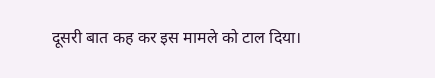दूसरी बात कह कर इस मामले को टाल दिया।